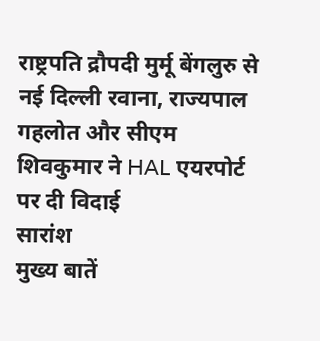राष्ट्रपति द्रौपदी मुर्मू बेंगलुरु से नई दिल्ली रवाना, राज्यपाल गहलोत और सीएम शिवकुमार ने HAL एयरपोर्ट पर दी विदाई
सारांश
मुख्य बातें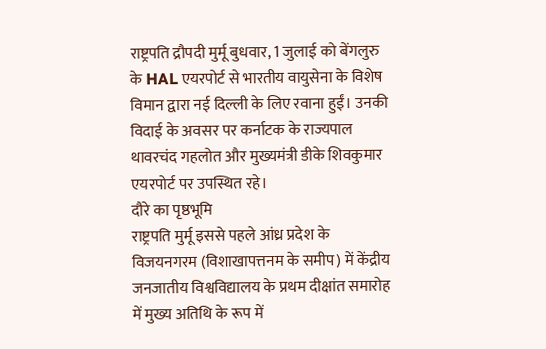राष्ट्रपति द्रौपदी मुर्मू बुधवार, 1 जुलाई को बेंगलुरु के HAL एयरपोर्ट से भारतीय वायुसेना के विशेष विमान द्वारा नई दिल्ली के लिए रवाना हुईं। उनकी विदाई के अवसर पर कर्नाटक के राज्यपाल थावरचंद गहलोत और मुख्यमंत्री डीके शिवकुमार एयरपोर्ट पर उपस्थित रहे।
दौरे का पृष्ठभूमि
राष्ट्रपति मुर्मू इससे पहले आंध्र प्रदेश के विजयनगरम (विशाखापत्तनम के समीप) में केंद्रीय जनजातीय विश्वविद्यालय के प्रथम दीक्षांत समारोह में मुख्य अतिथि के रूप में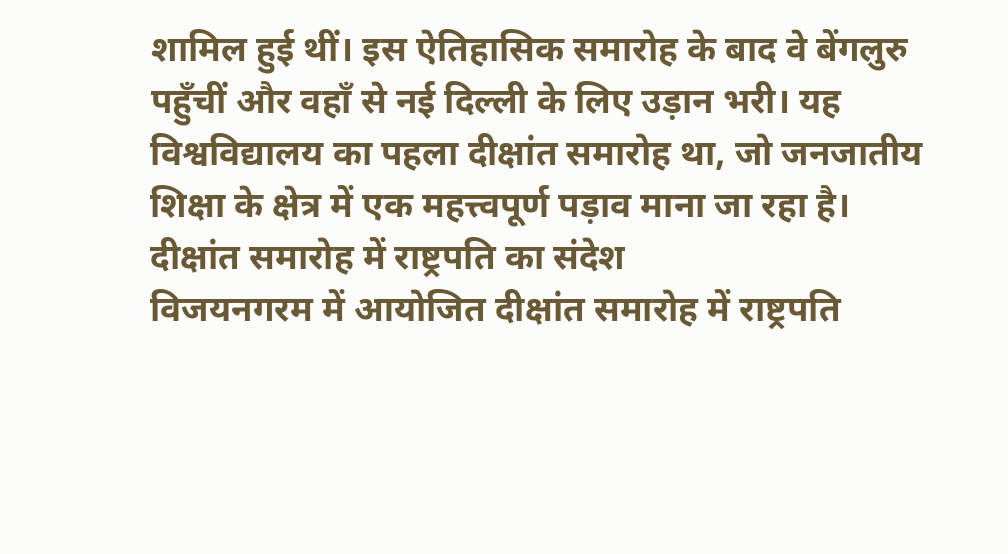शामिल हुई थीं। इस ऐतिहासिक समारोह के बाद वे बेंगलुरु पहुँचीं और वहाँ से नई दिल्ली के लिए उड़ान भरी। यह विश्वविद्यालय का पहला दीक्षांत समारोह था, जो जनजातीय शिक्षा के क्षेत्र में एक महत्त्वपूर्ण पड़ाव माना जा रहा है।
दीक्षांत समारोह में राष्ट्रपति का संदेश
विजयनगरम में आयोजित दीक्षांत समारोह में राष्ट्रपति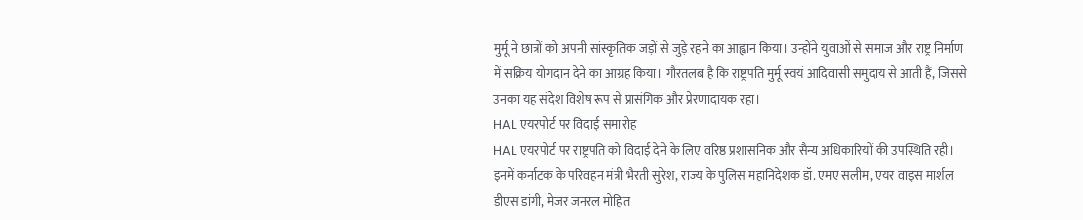मुर्मू ने छात्रों को अपनी सांस्कृतिक जड़ों से जुड़े रहने का आह्वान किया। उन्होंने युवाओं से समाज और राष्ट्र निर्माण में सक्रिय योगदान देने का आग्रह किया। गौरतलब है कि राष्ट्रपति मुर्मू स्वयं आदिवासी समुदाय से आती हैं, जिससे उनका यह संदेश विशेष रूप से प्रासंगिक और प्रेरणादायक रहा।
HAL एयरपोर्ट पर विदाई समारोह
HAL एयरपोर्ट पर राष्ट्रपति को विदाई देने के लिए वरिष्ठ प्रशासनिक और सैन्य अधिकारियों की उपस्थिति रही। इनमें कर्नाटक के परिवहन मंत्री भैरती सुरेश, राज्य के पुलिस महानिदेशक डॉ. एमए सलीम, एयर वाइस मार्शल डीएस डांगी, मेजर जनरल मोहित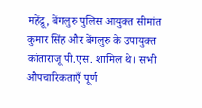महेंद्रू, बेंगलुरु पुलिस आयुक्त सीमांत कुमार सिंह और बेंगलुरु के उपायुक्त कांताराजू पी.एस. शामिल थे। सभी औपचारिकताएँ पूर्ण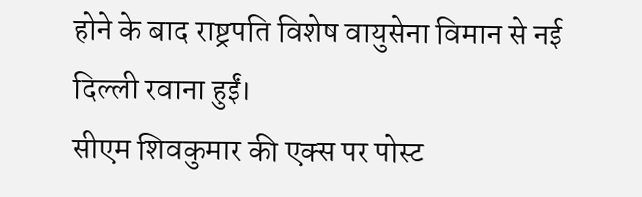होने के बाद राष्ट्रपति विशेष वायुसेना विमान से नई दिल्ली रवाना हुईं।
सीएम शिवकुमार की एक्स पर पोस्ट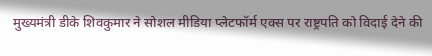मुख्यमंत्री डीके शिवकुमार ने सोशल मीडिया प्लेटफॉर्म एक्स पर राष्ट्रपति को विदाई देने की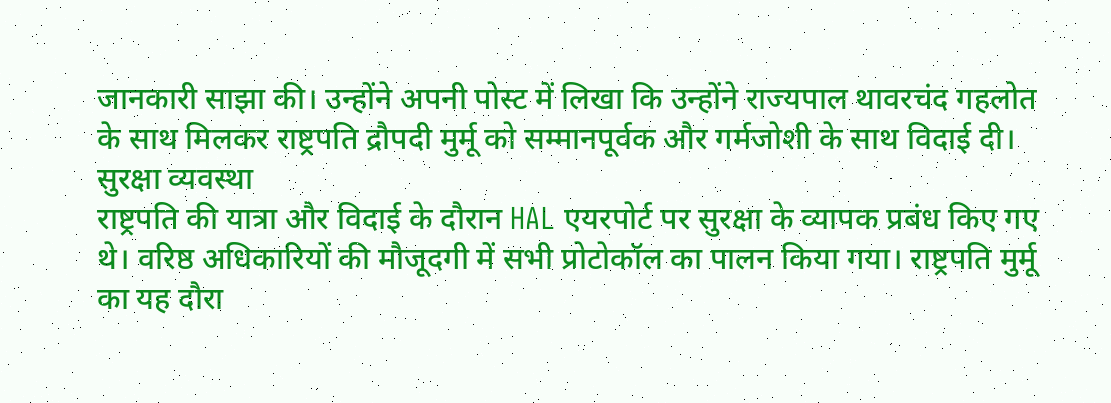जानकारी साझा की। उन्होंने अपनी पोस्ट में लिखा कि उन्होंने राज्यपाल थावरचंद गहलोत के साथ मिलकर राष्ट्रपति द्रौपदी मुर्मू को सम्मानपूर्वक और गर्मजोशी के साथ विदाई दी।
सुरक्षा व्यवस्था
राष्ट्रपति की यात्रा और विदाई के दौरान HAL एयरपोर्ट पर सुरक्षा के व्यापक प्रबंध किए गए थे। वरिष्ठ अधिकारियों की मौजूदगी में सभी प्रोटोकॉल का पालन किया गया। राष्ट्रपति मुर्मू का यह दौरा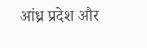आंध्र प्रदेश और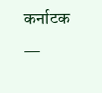कर्नाटक —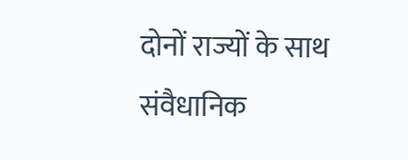दोनों राज्यों के साथ संवैधानिक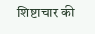शिष्टाचार की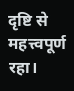दृष्टि से महत्त्वपूर्ण रहा।